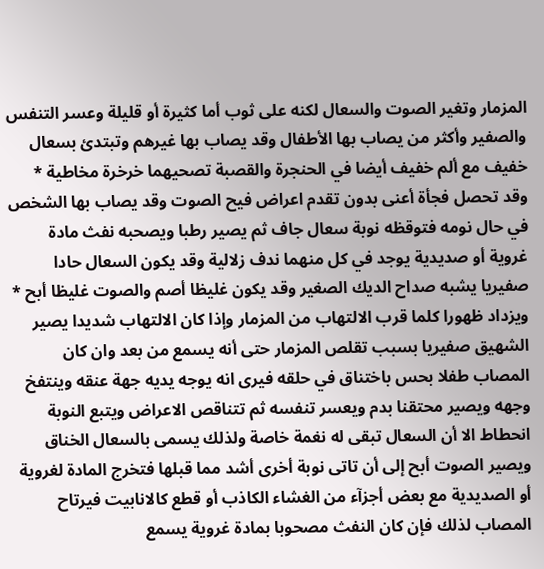المزمار وتغير الصوت والسعال لكنه على ثوب أما كثيرة أو قليلة وعسر التنفس والصفير وأكثر من يصاب بها الأطفال وقد يصاب بها غيرهم وتبتدئ بسعال خفيف مع ألم خفيف أيضا في الحنجرة والقصبة تصحيهما خرخرة مخاطية * وقد تحصل فجأة أعنى بدون تقدم اعراض فيح الصوت وقد يصاب بها الشخص في حال نومه فتوقظه نوبة سعال جاف ثم يصير رطبا ويصحبه نفث مادة غروية أو صديدية يوجد في كل منهما ندف زلالية وقد يكون السعال حادا صفيريا يشبه صداح الديك الصغير وقد يكون غليظا أصم والصوت غليظا أبح * ويزداد ظهورا كلما قرب الالتهاب من المزمار وإذا كان الالتهاب شديدا يصير الشهيق صفيريا بسبب تقلص المزمار حتى أنه يسمع من بعد وان كان المصاب طفلا بحس باختناق في حلقه فيرى انه يوجه يديه جهة عنقه وينتفخ وجهه ويصير محتقنا بدم ويعسر تنفسه ثم تتناقص الاعراض ويتبع النوبة انحطاط الا أن السعال تبقى له نغمة خاصة ولذلك يسمى بالسعال الخناق ويصير الصوت أبح إلى أن تاتى نوبة أخرى أشد مما قبلها فتخرج المادة لغروية أو الصديدية مع بعض أجزآء من الغشاء الكاذب أو قطع كالانابيت فيرتاح المصاب لذلك فإن كان النفث مصحوبا بمادة غروية يسمع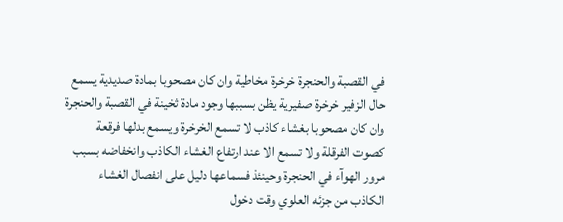في القصبة والحنجرة خرخرة مخاطية وان كان مصحوبا بمادة صديدية يسمع حال الزفير خرخرة صفيرية يظن بسببها وجود مادة ثخينة في القصبة والحنجرة وان كان مصحوبا بغشاء كاذب لا تسمع الخرخرة ويسمع بدلها فرقعة كصوت الفرقلة ولا تسمع الا عند ارتفاع الغشاء الكاذب وانخفاضه بسبب مرور الهوآء في الحنجرة وحينئذ فسماعها دليل على انفصال الغشاء الكاذب من جزئه العلوي وقت دخول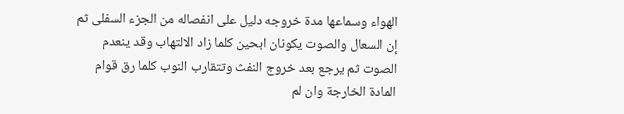الهواء وسماعها مدة خروجه دليل على انفصاله من الجزء السفلى ثم إن السعال والصوت يكونان ابحين كلما زاد الالتهاب وقد ينعدم الصوت ثم يرجع بعد خروج النفث وتتقارب النوب كلما رق قوام المادة الخارجة وان لم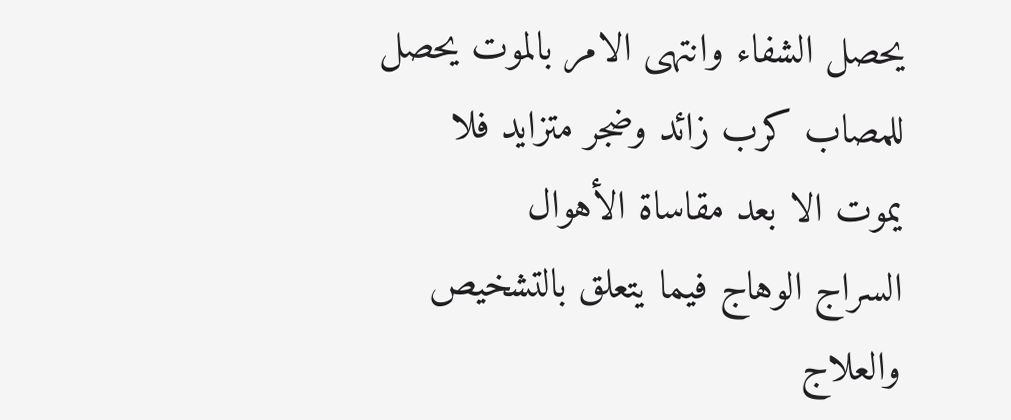يحصل الشفاء وانتهى الامر بالموت يحصل للمصاب كرب زائد وضجر متزايد فلا يموت الا بعد مقاساة الأهوال
السراج الوهاج فيما يتعلق بالتشخيص والعلاج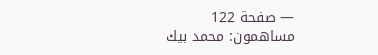— صفحة 122
مساهمون: محمد بيك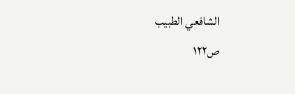الشافعي الطبيب
ص١٢٢